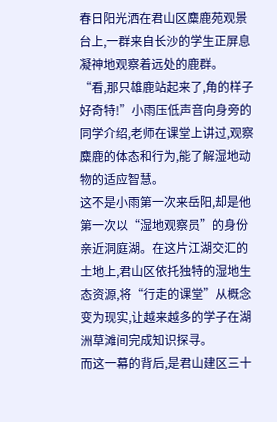春日阳光洒在君山区麋鹿苑观景台上,一群来自长沙的学生正屏息凝神地观察着远处的鹿群。
“看,那只雄鹿站起来了,角的样子好奇特!”小雨压低声音向身旁的同学介绍,老师在课堂上讲过,观察麋鹿的体态和行为,能了解湿地动物的适应智慧。
这不是小雨第一次来岳阳,却是他第一次以“湿地观察员”的身份亲近洞庭湖。在这片江湖交汇的土地上,君山区依托独特的湿地生态资源,将“行走的课堂”从概念变为现实,让越来越多的学子在湖洲草滩间完成知识探寻。
而这一幕的背后,是君山建区三十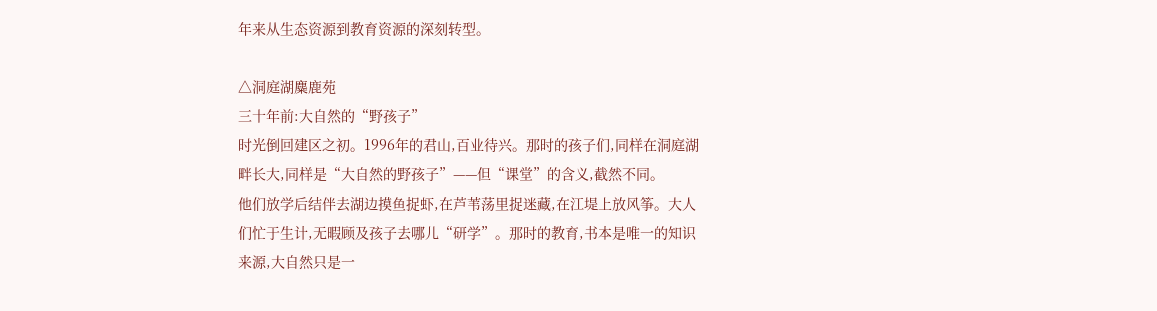年来从生态资源到教育资源的深刻转型。

△洞庭湖麋鹿苑
三十年前:大自然的“野孩子”
时光倒回建区之初。1996年的君山,百业待兴。那时的孩子们,同样在洞庭湖畔长大,同样是“大自然的野孩子”——但“课堂”的含义,截然不同。
他们放学后结伴去湖边摸鱼捉虾,在芦苇荡里捉迷藏,在江堤上放风筝。大人们忙于生计,无暇顾及孩子去哪儿“研学”。那时的教育,书本是唯一的知识来源,大自然只是一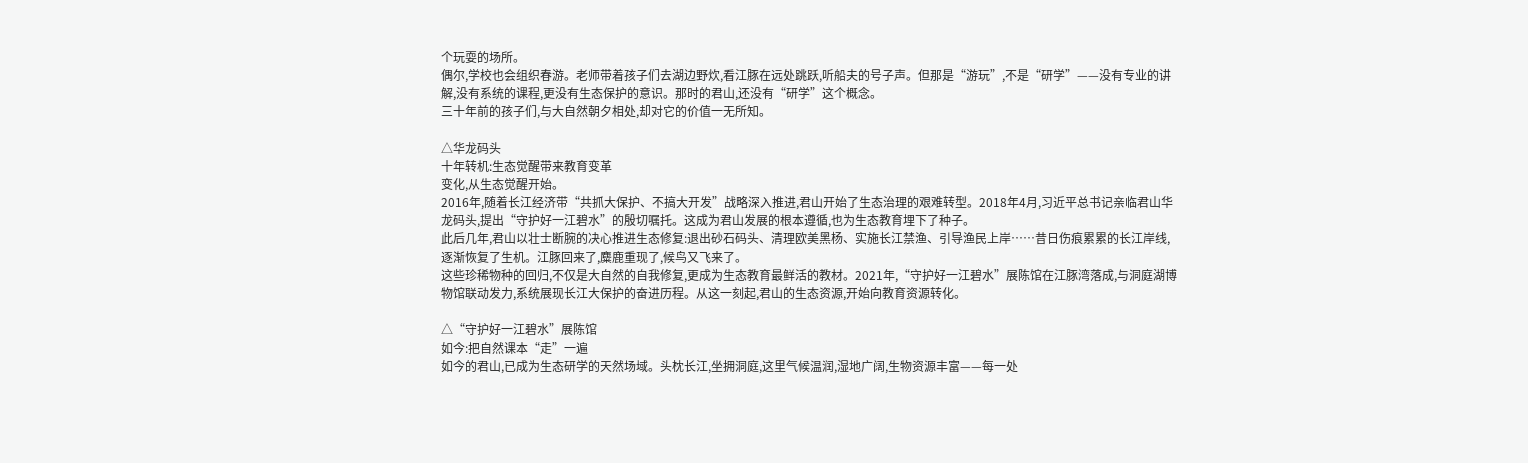个玩耍的场所。
偶尔,学校也会组织春游。老师带着孩子们去湖边野炊,看江豚在远处跳跃,听船夫的号子声。但那是“游玩”,不是“研学”——没有专业的讲解,没有系统的课程,更没有生态保护的意识。那时的君山,还没有“研学”这个概念。
三十年前的孩子们,与大自然朝夕相处,却对它的价值一无所知。

△华龙码头
十年转机:生态觉醒带来教育变革
变化,从生态觉醒开始。
2016年,随着长江经济带“共抓大保护、不搞大开发”战略深入推进,君山开始了生态治理的艰难转型。2018年4月,习近平总书记亲临君山华龙码头,提出“守护好一江碧水”的殷切嘱托。这成为君山发展的根本遵循,也为生态教育埋下了种子。
此后几年,君山以壮士断腕的决心推进生态修复:退出砂石码头、清理欧美黑杨、实施长江禁渔、引导渔民上岸……昔日伤痕累累的长江岸线,逐渐恢复了生机。江豚回来了,麋鹿重现了,候鸟又飞来了。
这些珍稀物种的回归,不仅是大自然的自我修复,更成为生态教育最鲜活的教材。2021年,“守护好一江碧水”展陈馆在江豚湾落成,与洞庭湖博物馆联动发力,系统展现长江大保护的奋进历程。从这一刻起,君山的生态资源,开始向教育资源转化。

△“守护好一江碧水”展陈馆
如今:把自然课本“走”一遍
如今的君山,已成为生态研学的天然场域。头枕长江,坐拥洞庭,这里气候温润,湿地广阔,生物资源丰富——每一处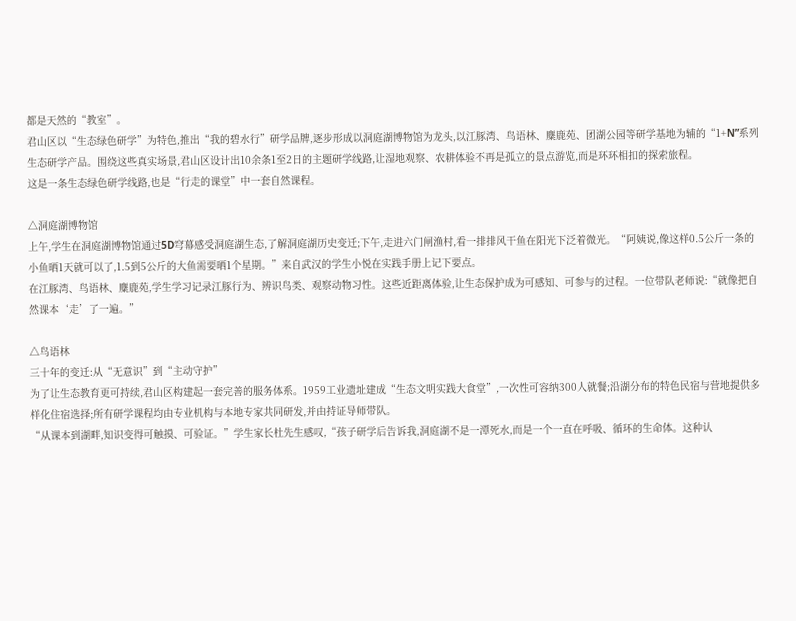都是天然的“教室”。
君山区以“生态绿色研学”为特色,推出“我的碧水行”研学品牌,逐步形成以洞庭湖博物馆为龙头,以江豚湾、鸟语林、麋鹿苑、团湖公园等研学基地为辅的“1+N”系列生态研学产品。围绕这些真实场景,君山区设计出10余条1至2日的主题研学线路,让湿地观察、农耕体验不再是孤立的景点游览,而是环环相扣的探索旅程。
这是一条生态绿色研学线路,也是“行走的课堂”中一套自然课程。

△洞庭湖博物馆
上午,学生在洞庭湖博物馆通过5D穹幕感受洞庭湖生态,了解洞庭湖历史变迁;下午,走进六门闸渔村,看一排排风干鱼在阳光下泛着微光。“阿姨说,像这样0.5公斤一条的小鱼晒1天就可以了,1.5到5公斤的大鱼需要晒1个星期。”来自武汉的学生小悦在实践手册上记下要点。
在江豚湾、鸟语林、麋鹿苑,学生学习记录江豚行为、辨识鸟类、观察动物习性。这些近距离体验,让生态保护成为可感知、可参与的过程。一位带队老师说:“就像把自然课本‘走’了一遍。”

△鸟语林
三十年的变迁:从“无意识”到“主动守护”
为了让生态教育更可持续,君山区构建起一套完善的服务体系。1959工业遗址建成“生态文明实践大食堂”,一次性可容纳300人就餐;沿湖分布的特色民宿与营地提供多样化住宿选择;所有研学课程均由专业机构与本地专家共同研发,并由持证导师带队。
“从课本到湖畔,知识变得可触摸、可验证。”学生家长杜先生感叹,“孩子研学后告诉我,洞庭湖不是一潭死水,而是一个一直在呼吸、循环的生命体。这种认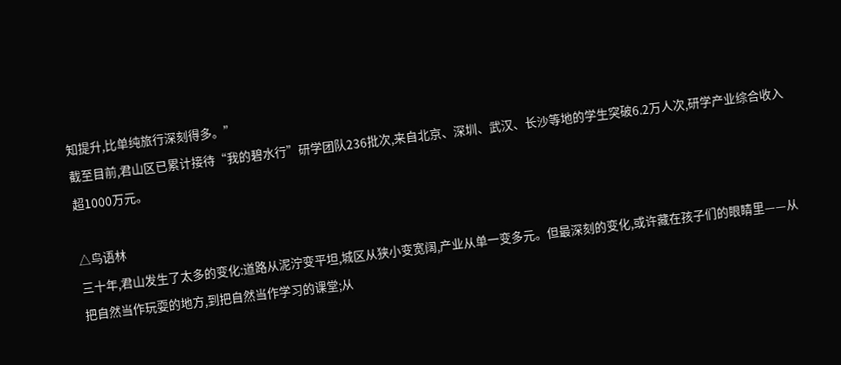知提升,比单纯旅行深刻得多。”
截至目前,君山区已累计接待“我的碧水行”研学团队236批次,来自北京、深圳、武汉、长沙等地的学生突破6.2万人次,研学产业综合收入超1000万元。

△鸟语林
三十年,君山发生了太多的变化:道路从泥泞变平坦,城区从狭小变宽阔,产业从单一变多元。但最深刻的变化,或许藏在孩子们的眼睛里——从把自然当作玩耍的地方,到把自然当作学习的课堂;从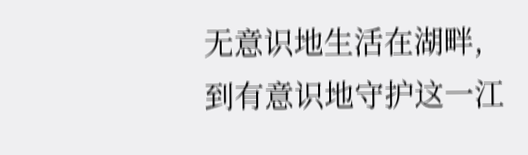无意识地生活在湖畔,到有意识地守护这一江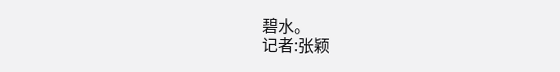碧水。
记者:张颖